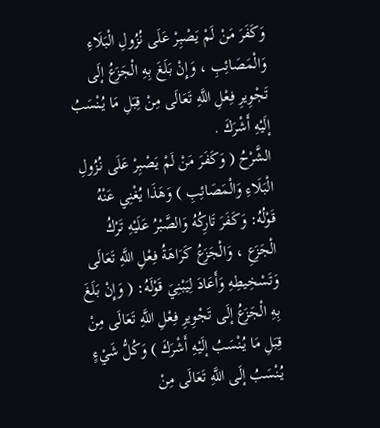وَكَفَرَ مَنْ لَمْ يَصْبِرْ عَلَى نُزُولِ الْبَلَاءِ وَالْمَصَائِبِ ، وَإِنْ بَلَغَ بِهِ الْجَزَعُ إلَى تَجْوِيرِ فِعْلِ اللَّهِ تَعَالَى مِنْ قِبَلِ مَا يُنْسَبُ إلَيْهِ أَشْرَكَ .
الشَّرْحُ ( وَكَفَرَ مَنْ لَمْ يَصْبِرْ عَلَى نُزُولِ الْبَلَاءِ وَالْمَصَائِبِ ) وَهَذَا يُغْنِي عَنْهُ قَوْلُهُ: وَكَفَرَ تَارِكُهُ وَالصَّبْرُ عَلَيْهِ تَرْكُ الْجَزَعِ ، وَالْجَزَعُ كَرَاهَةُ فِعْلِ اللَّهِ تَعَالَى وَتَسْخِيطِهِ وَأَعَادَ لِيَبْنِيَ قَوْلَهُ: ( وَإِنْ بَلَغَ بِهِ الْجَزَعُ إلَى تَجْوِيرِ فِعْلِ اللَّهِ تَعَالَى مِنْ قِبَلِ مَا يُنْسَبُ إلَيْهِ أَشْرَكَ ) وَكُلُّ شَيْءٍ يُنْسَبُ إلَى اللَّهِ تَعَالَى مِنْ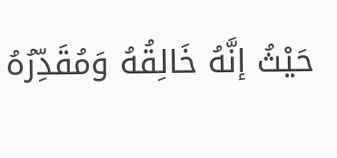حَيْثُ إنَّهُ خَالِقُهُ وَمُقَدِّرُهُ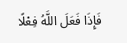فَإِذَا فَعَلَ اللَّهُ فِعْلًا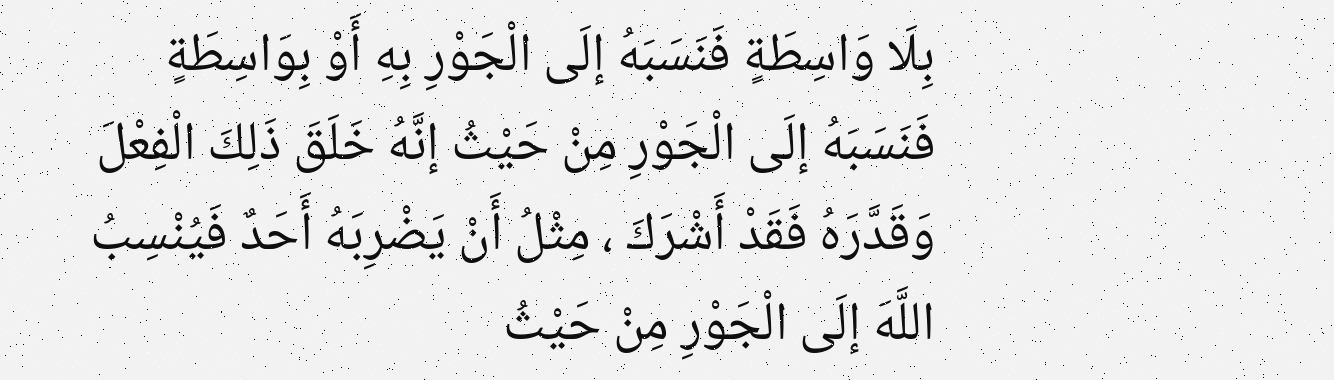بِلَا وَاسِطَةٍ فَنَسَبَهُ إلَى الْجَوْرِ بِهِ أَوْ بِوَاسِطَةٍ فَنَسَبَهُ إلَى الْجَوْرِ مِنْ حَيْثُ إنَّهُ خَلَقَ ذَلِكَ الْفِعْلَ وَقَدَّرَهُ فَقَدْ أَشْرَكَ ، مِثْلُ أَنْ يَضْرِبَهُ أَحَدٌ فَيُنْسِبُ اللَّهَ إلَى الْجَوْرِ مِنْ حَيْثُ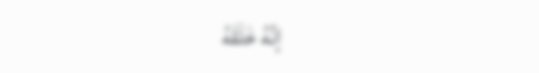إنَّهُ خَلَقَهُ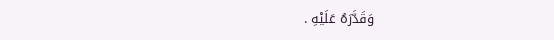وَقَدَّرَهُ عَلَيْهِ .